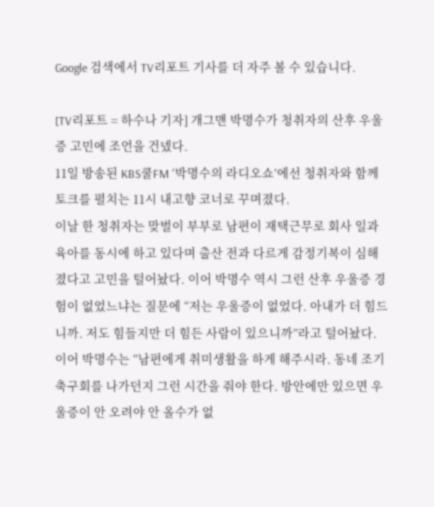Google 검색에서 TV리포트 기사를 더 자주 볼 수 있습니다.

[TV리포트 = 하수나 기자] 개그맨 박명수가 청취자의 산후 우울증 고민에 조언을 건넸다.
11일 방송된 KBS쿨FM ‘박명수의 라디오쇼’에선 청취자와 함께 토크를 펼치는 11시 내고향 코너로 꾸며졌다.
이날 한 청취자는 맞벌이 부부로 남편이 재택근무로 회사 일과 육아를 동시에 하고 있다며 출산 전과 다르게 감정기복이 심해졌다고 고민을 털어놨다. 이어 박명수 역시 그런 산후 우울증 경험이 없었느냐는 질문에 “저는 우울증이 없었다. 아내가 더 힘드니까. 저도 힘들지만 더 힘든 사람이 있으니까”라고 털어놨다.
이어 박명수는 “남편에게 취미생활을 하게 해주시라. 동네 조기축구회를 나가던지 그런 시간을 줘야 한다. 방안에만 있으면 우울증이 안 오려야 안 올수가 없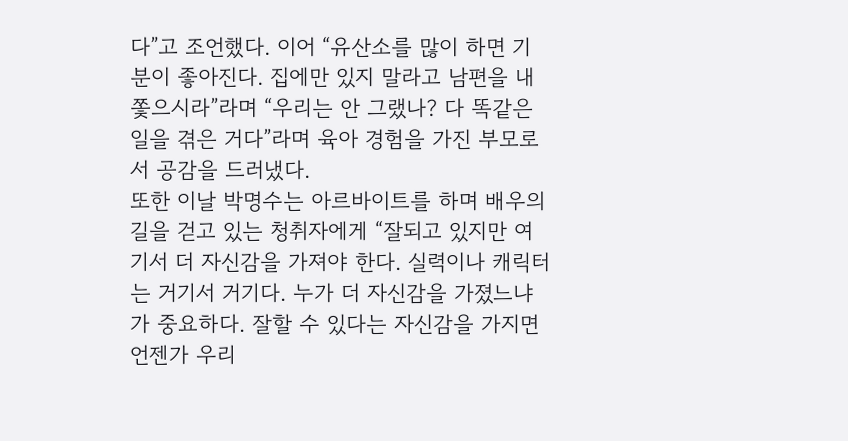다”고 조언했다. 이어 “유산소를 많이 하면 기분이 좋아진다. 집에만 있지 말라고 남편을 내쫓으시라”라며 “우리는 안 그랬나? 다 똑같은 일을 겪은 거다”라며 육아 경험을 가진 부모로서 공감을 드러냈다.
또한 이날 박명수는 아르바이트를 하며 배우의 길을 걷고 있는 청취자에게 “잘되고 있지만 여기서 더 자신감을 가져야 한다. 실력이나 캐릭터는 거기서 거기다. 누가 더 자신감을 가졌느냐가 중요하다. 잘할 수 있다는 자신감을 가지면 언젠가 우리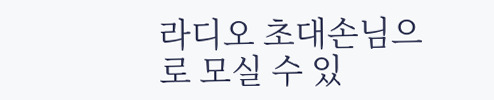라디오 초대손님으로 모실 수 있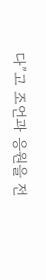다”고 조언과 응원을 전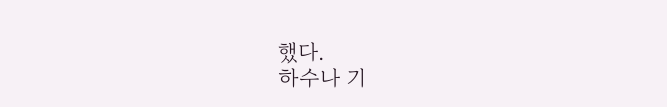했다.
하수나 기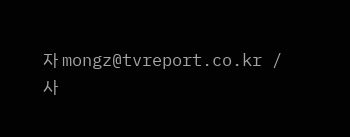자 mongz@tvreport.co.kr / 사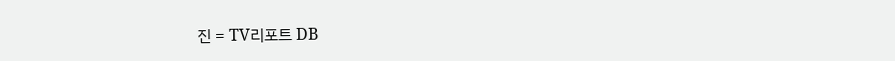진 = TV리포트 DB